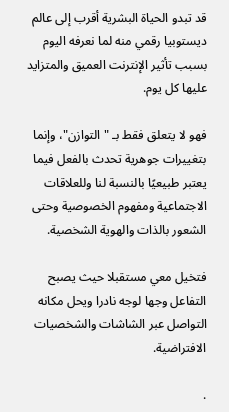قد تبدو الحياة البشرية أقرب إلى عالم ديستوبيا رقمي منه لما نعرفه اليوم بسبب تأثير الإنترنت العميق والمتزايد عليها كل يوم.

فهو لا يتعلق فقط بـ "التوازن"، وإنما بتغييرات جوهرية تحدث بالفعل فيما يعتبر طبيعيًا بالنسبة لنا وللعلاقات الاجتماعية ومفهوم الخصوصية وحتى الشعور بالذات والهوية الشخصية.

فتخيل معي مستقبلا حيث يصبح التفاعل وجها لوجه نادرا ويحل مكانه التواصل عبر الشاشات والشخصيات الافتراضية.

.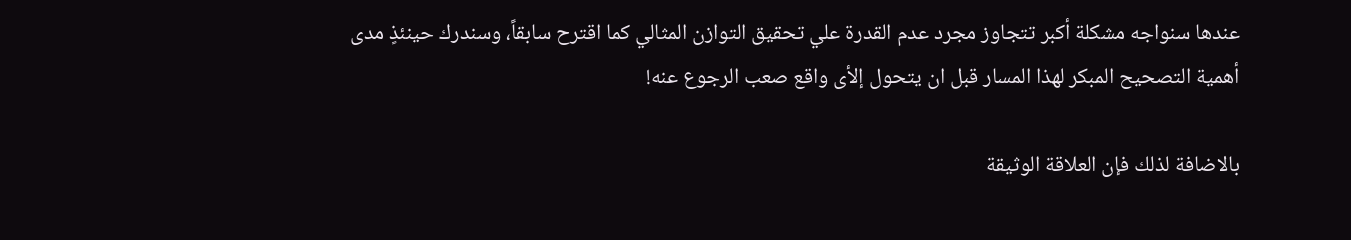عندها سنواجه مشكلة أكبر تتجاوز مجرد عدم القدرة علي تحقيق التوازن المثالي كما اقترح سابقاً، وسندرك حينئذٍ مدى أهمية التصحيح المبكر لهذا المسار قبل ان يتحول إلأى واقع صعب الرجوع عنه!

بالاضافة لذلك فإن العلاقة الوثيقة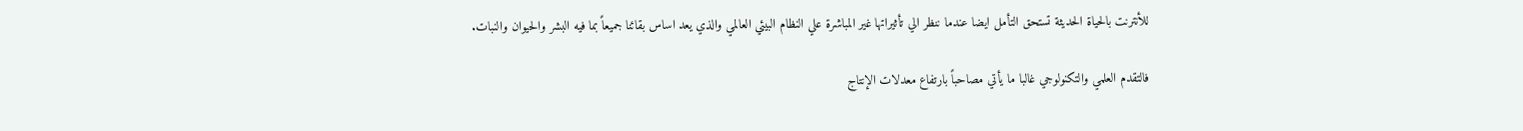للأنترنت بالحياة الحديثة تستحق التأمل ايضا عندما ننظر الي تأثيراتها غير المباشرة علي النظام البيئي العالمي والذي يعد اساس بقائنا جميعاً بما فيه البشر والحيوان والنبات.

فالتقدم العلمي والتكنولوجي غالبا ما يأتي مصاحباً بارتفاع معدلات الإنتاج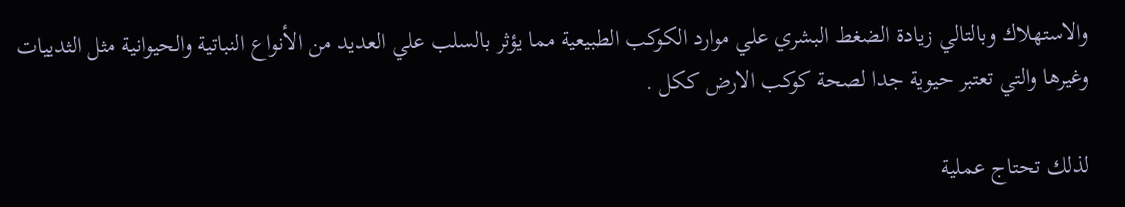والاستهلاك وبالتالي زيادة الضغط البشري علي موارد الكوكب الطبيعية مما يؤثر بالسلب علي العديد من الأنواع النباتية والحيوانية مثل الثدييات وغيرها والتي تعتبر حيوية جدا لصحة كوكب الارض ككل .

لذلك تحتاج عملية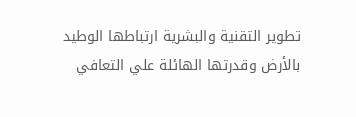تطوير التقنية والبشرية ارتباطها الوطيد بالأرض وقدرتها الهائلة علي التعافي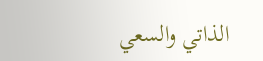الذاتي والسعي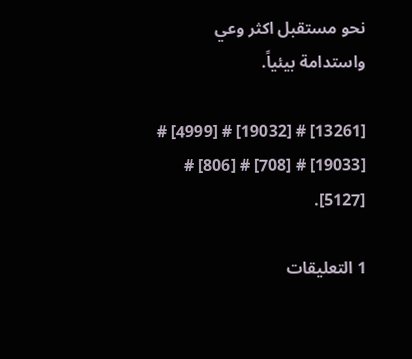نحو مستقبل اكثر وعي واستدامة بيئياً.

[13261] # [19032] # [4999] # [19033] # [708] # [806] # [5127].

1 التعليقات